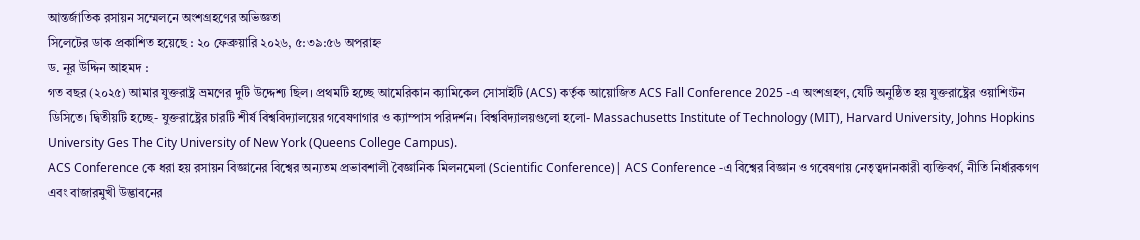আন্তর্জাতিক রসায়ন সম্মেলনে অংশগ্রহণের অভিজ্ঞতা
সিলেটের ডাক প্রকাশিত হয়েছে : ২০ ফেব্রুয়ারি ২০২৬, ৫:৩৯:৫৬ অপরাহ্ন
ড. নূর উদ্দিন আহমদ :
গত বছর (২০২৫) আমার যুক্তরাষ্ট্র ভ্রমণের দুটি উদ্দেশ্য ছিল। প্রথমটি হচ্ছে আমেরিকান ক্যামিকেল সোসাইটি (ACS) কর্তৃক আয়োজিত ACS Fall Conference 2025 -এ অংশগ্রহণ, যেটি অনুষ্ঠিত হয় যুক্তরাষ্ট্রের ওয়াশিংটন ডিসিতে। দ্বিতীয়টি হচ্ছে- যুক্তরাষ্ট্রের চারটি শীর্ষ বিশ্ববিদ্যালয়ের গবেষণাগার ও ক্যাম্পাস পরিদর্শন। বিশ্ববিদ্যালয়গুলো হলো- Massachusetts Institute of Technology (MIT), Harvard University, Johns Hopkins University Ges The City University of New York (Queens College Campus).
ACS Conference কে ধরা হয় রসায়ন বিজ্ঞানের বিশ্বের অন্যতম প্রভাবশালী বৈজ্ঞানিক মিলনমেলা (Scientific Conference)| ACS Conference -এ বিশ্বের বিজ্ঞান ও গবেষণায় নেতৃত্বদানকারী ব্যক্তিবর্গ, নীতি নির্ধারকগণ এবং বাজারমুখী উদ্ভাবনের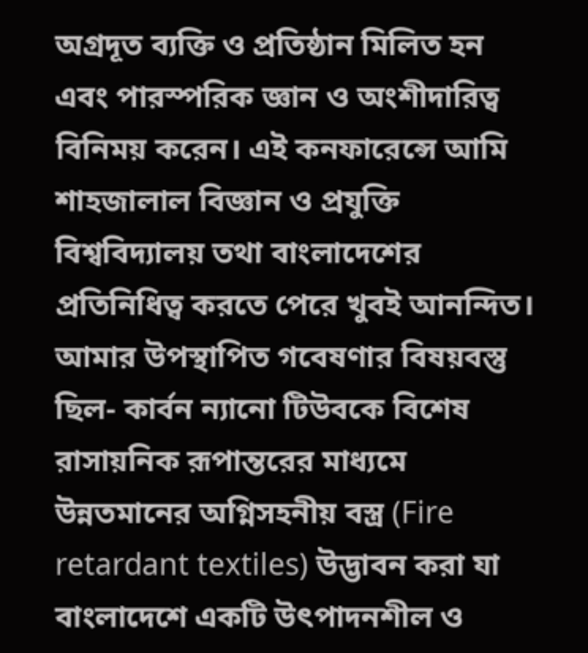অগ্রদূত ব্যক্তি ও প্রতিষ্ঠান মিলিত হন এবং পারস্পরিক জ্ঞান ও অংশীদারিত্ব বিনিময় করেন। এই কনফারেন্সে আমি শাহজালাল বিজ্ঞান ও প্রযুক্তি বিশ্ববিদ্যালয় তথা বাংলাদেশের প্রতিনিধিত্ব করতে পেরে খুবই আনন্দিত। আমার উপস্থাপিত গবেষণার বিষয়বস্তু ছিল- কার্বন ন্যানো টিউবকে বিশেষ রাসায়নিক রূপান্তরের মাধ্যমে উন্নতমানের অগ্নিসহনীয় বস্ত্র (Fire retardant textiles) উদ্ভাবন করা যা বাংলাদেশে একটি উৎপাদনশীল ও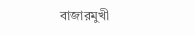বাজারমুখী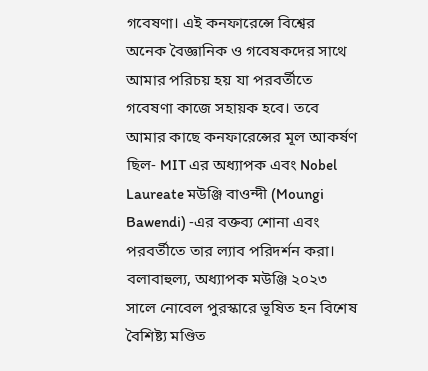গবেষণা। এই কনফারেন্সে বিশ্বের অনেক বৈজ্ঞানিক ও গবেষকদের সাথে আমার পরিচয় হয় যা পরবর্তীতে গবেষণা কাজে সহায়ক হবে। তবে আমার কাছে কনফারেন্সের মূল আকর্ষণ ছিল- MIT এর অধ্যাপক এবং Nobel Laureate মউঞ্জি বাওন্দী (Moungi Bawendi) -এর বক্তব্য শোনা এবং পরবর্তীতে তার ল্যাব পরিদর্শন করা।
বলাবাহুল্য, অধ্যাপক মউঞ্জি ২০২৩ সালে নোবেল পুরস্কারে ভূষিত হন বিশেষ বৈশিষ্ট্য মণ্ডিত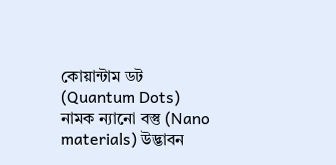কোয়ান্টাম ডট (Quantum Dots) নামক ন্যানো বস্তু (Nano materials) উদ্ভাবন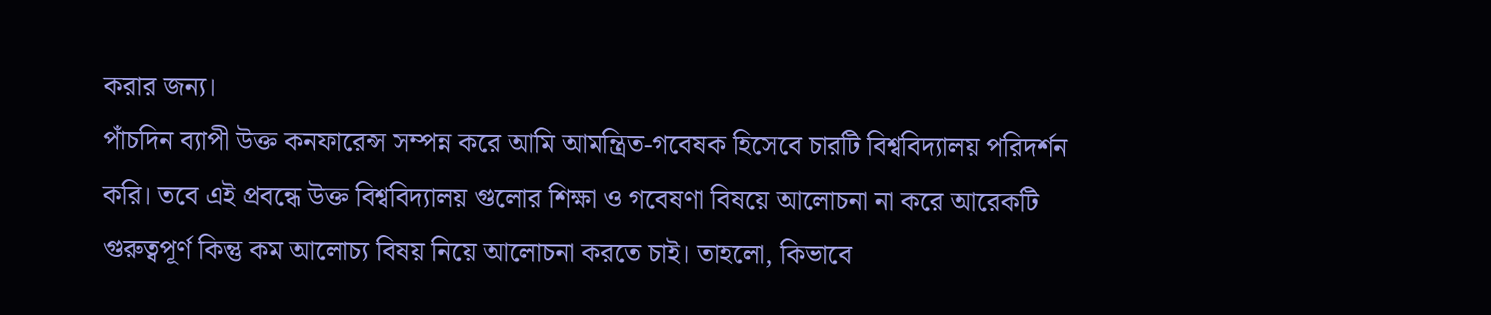করার জন্য।
পাঁচদিন ব্যাপী উক্ত কনফারেন্স সম্পন্ন করে আমি আমন্ত্রিত-গবেষক হিসেবে চারটি বিশ্ববিদ্যালয় পরিদর্শন করি। তবে এই প্রবন্ধে উক্ত বিশ্ববিদ্যালয় গুলোর শিক্ষা ও গবেষণা বিষয়ে আলোচনা না করে আরেকটি গুরুত্বপূর্ণ কিন্তু কম আলোচ্য বিষয় নিয়ে আলোচনা করতে চাই। তাহলো, কিভাবে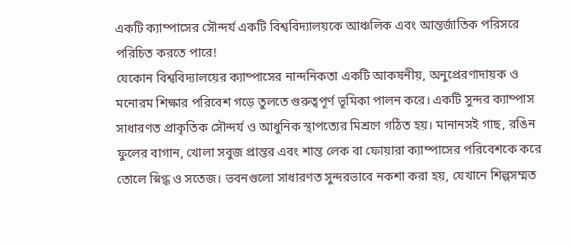একটি ক্যাম্পাসের সৌন্দর্য একটি বিশ্ববিদ্যালয়কে আঞ্চলিক এবং আন্তর্জাতিক পরিসরে পরিচিত করতে পারে!
যেকোন বিশ্ববিদ্যালয়ের ক্যাম্পাসের নান্দনিকতা একটি আকষনীয়, অনুপ্রেরণাদায়ক ও মনোরম শিক্ষার পরিবেশ গড়ে তুলতে গুরুত্বপূর্ণ ভূমিকা পালন করে। একটি সুন্দর ক্যাম্পাস সাধারণত প্রাকৃতিক সৌন্দর্য ও আধুনিক স্থাপত্যের মিশ্রণে গঠিত হয়। মানানসই গাছ, রঙিন ফুলের বাগান, খোলা সবুজ প্রান্তর এবং শান্ত লেক বা ফোয়ারা ক্যাম্পাসের পরিবেশকে করে তোলে স্নিগ্ধ ও সতেজ। ভবনগুলো সাধারণত সুন্দরভাবে নকশা করা হয়, যেখানে শিল্পসম্মত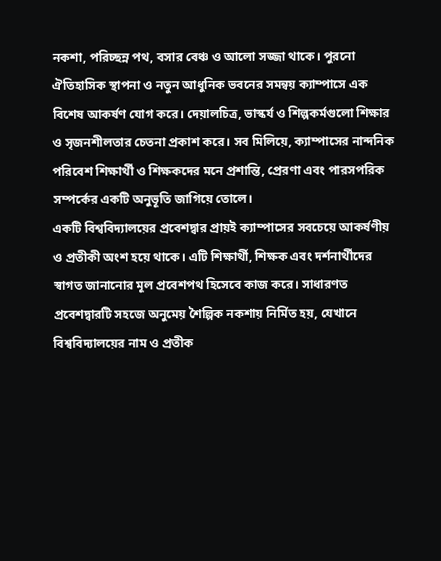নকশা, পরিচ্ছন্ন পথ, বসার বেঞ্চ ও আলো সজ্জা থাকে। পুরনো ঐতিহাসিক স্থাপনা ও নতুন আধুনিক ভবনের সমন্বয় ক্যাম্পাসে এক বিশেষ আকর্ষণ যোগ করে। দেয়ালচিত্র, ভাস্কর্য ও শিল্পকর্মগুলো শিক্ষার ও সৃজনশীলতার চেতনা প্রকাশ করে। সব মিলিয়ে, ক্যাম্পাসের নান্দনিক পরিবেশ শিক্ষার্থী ও শিক্ষকদের মনে প্রশান্তি, প্রেরণা এবং পারসপরিক সম্পর্কের একটি অনুভূতি জাগিয়ে তোলে।
একটি বিশ্ববিদ্যালয়ের প্রবেশদ্বার প্রায়ই ক্যাম্পাসের সবচেয়ে আকর্ষণীয় ও প্রতীকী অংশ হয়ে থাকে। এটি শিক্ষার্থী, শিক্ষক এবং দর্শনার্থীদের স্বাগত জানানোর মূল প্রবেশপথ হিসেবে কাজ করে। সাধারণত প্রবেশদ্বারটি সহজে অনুমেয় শৈল্পিক নকশায় নির্মিত হয়, যেখানে বিশ্ববিদ্যালয়ের নাম ও প্রতীক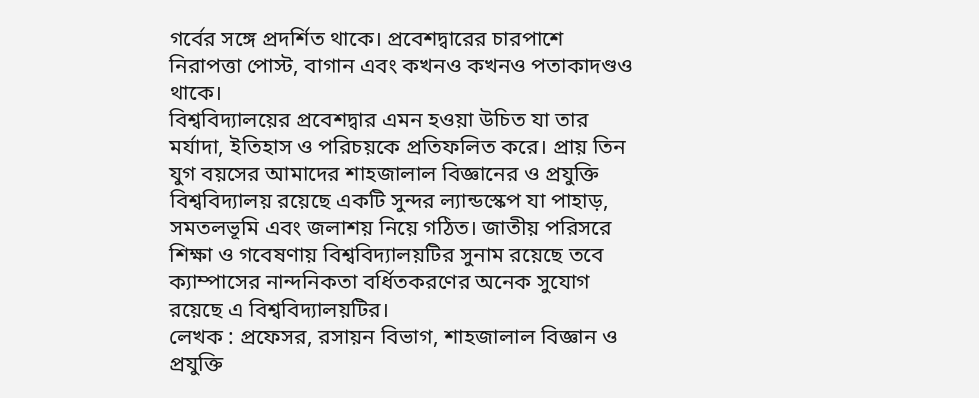গর্বের সঙ্গে প্রদর্শিত থাকে। প্রবেশদ্বারের চারপাশে নিরাপত্তা পোস্ট, বাগান এবং কখনও কখনও পতাকাদণ্ডও থাকে।
বিশ্ববিদ্যালয়ের প্রবেশদ্বার এমন হওয়া উচিত যা তার মর্যাদা, ইতিহাস ও পরিচয়কে প্রতিফলিত করে। প্রায় তিন যুগ বয়সের আমাদের শাহজালাল বিজ্ঞানের ও প্রযুক্তি বিশ্ববিদ্যালয় রয়েছে একটি সুন্দর ল্যান্ডস্কেপ যা পাহাড়, সমতলভূমি এবং জলাশয় নিয়ে গঠিত। জাতীয় পরিসরে শিক্ষা ও গবেষণায় বিশ্ববিদ্যালয়টির সুনাম রয়েছে তবে ক্যাম্পাসের নান্দনিকতা বর্ধিতকরণের অনেক সুযোগ রয়েছে এ বিশ্ববিদ্যালয়টির।
লেখক : প্রফেসর, রসায়ন বিভাগ, শাহজালাল বিজ্ঞান ও প্রযুক্তি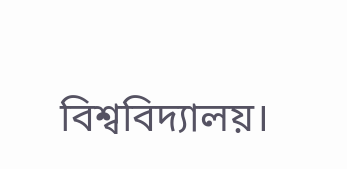বিশ্ববিদ্যালয়।